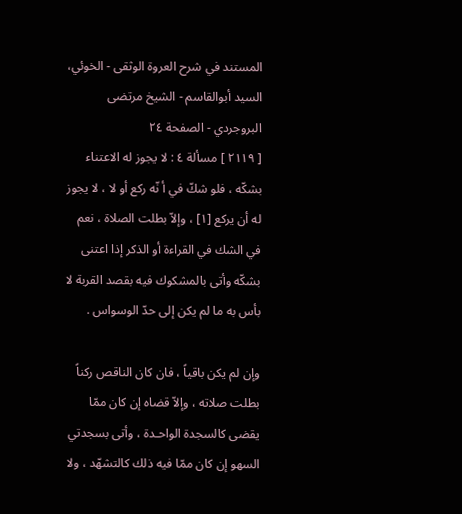المستند في شرح العروة الوثقى - الخوئي، السيد أبوالقاسم - الشيخ مرتضى البروجردي - الصفحة ٢٤
[ ٢١١٩ ] مسألة ٤ : لا يجوز له الاعتناء بشكّه ، فلو شكّ في أ نّه ركع أو لا ، لا يجوز له أن يركع [١] ، وإلاّ بطلت الصلاة ، نعم في الشك في القراءة أو الذكر إذا اعتنى بشكّه وأتى بالمشكوك فيه بقصد القربة لا بأس به ما لم يكن إلى حدّ الوسواس .

وإن لم يكن باقياً ، فان كان الناقص ركناً بطلت صلاته ، وإلاّ قضاه إن كان ممّا يقضى كالسجدة الواحـدة ، وأتى بسجدتي السهو إن كان ممّا فيه ذلك كالتشهّد ، ولا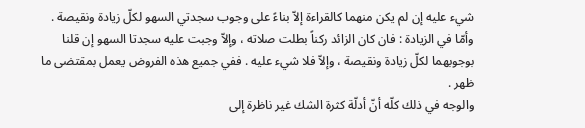شيء عليه إن لم يكن منهما كالقراءة إلاّ بناءً على وجوب سجدتي السهو لكلّ زيادة ونقيصة .
وأمّا في الزيادة : فان كان الزائد ركناً بطلت صلاته ، وإلاّ وجبت عليه سجدتا السهو إن قلنا بوجوبهما لكلّ زيادة ونقيصة ، وإلاّ فلا شيء عليه . ففي جميع هذه الفروض يعمل بمقتضى ما ظهر .
والوجه في ذلك كلّه أنّ أدلّة كثرة الشك غير ناظرة إلى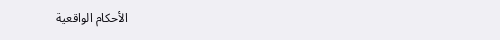الأحكام الواقعية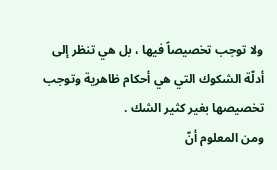ولا توجب تخصيصاً فيها ، بل هي تنظر إلى أدلّة الشكوك التي هي أحكام ظاهرية وتوجب تخصيصها بغير كثير الشك .
ومن المعلوم أنّ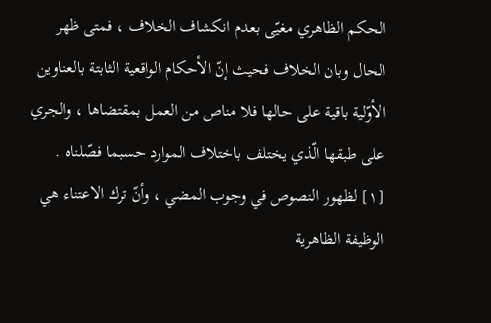الحكم الظاهري مغيّى بعدم انكشاف الخلاف ، فمتى ظهر الحال وبان الخلاف فحيث إنّ الأحكام الواقعية الثابتة بالعناوين الأوّلية باقية على حالها فلا مناص من العمل بمقتضاها ، والجري على طبقها الّذي يختلف باختلاف الموارد حسبما فصّلناه .
[١] لظهور النصوص في وجوب المضي ، وأنّ ترك الاعتناء هي الوظيفة الظاهرية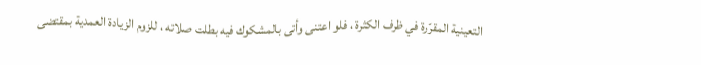التعينية المقرّرة في ظرف الكثرة ، فلو اعتنى وأتى بالمشكوك فيه بطلت صلاته ، للزوم الزيادة العمدية بمقتضى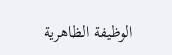الوظيفة الظاهرية